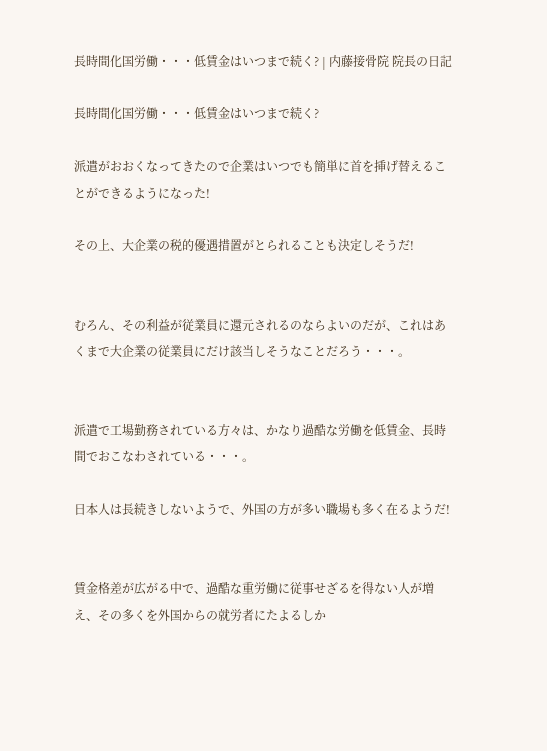長時間化国労働・・・低賃金はいつまで続く? | 内藤接骨院 院長の日記

長時間化国労働・・・低賃金はいつまで続く?

派遣がおおくなってきたので企業はいつでも簡単に首を挿げ替えることができるようになった!

その上、大企業の税的優遇措置がとられることも決定しそうだ!


むろん、その利益が従業員に還元されるのならよいのだが、これはあくまで大企業の従業員にだけ該当しそうなことだろう・・・。


派遣で工場勤務されている方々は、かなり過酷な労働を低賃金、長時間でおこなわされている・・・。

日本人は長続きしないようで、外国の方が多い職場も多く在るようだ!


賃金格差が広がる中で、過酷な重労働に従事せざるを得ない人が増え、その多くを外国からの就労者にたよるしか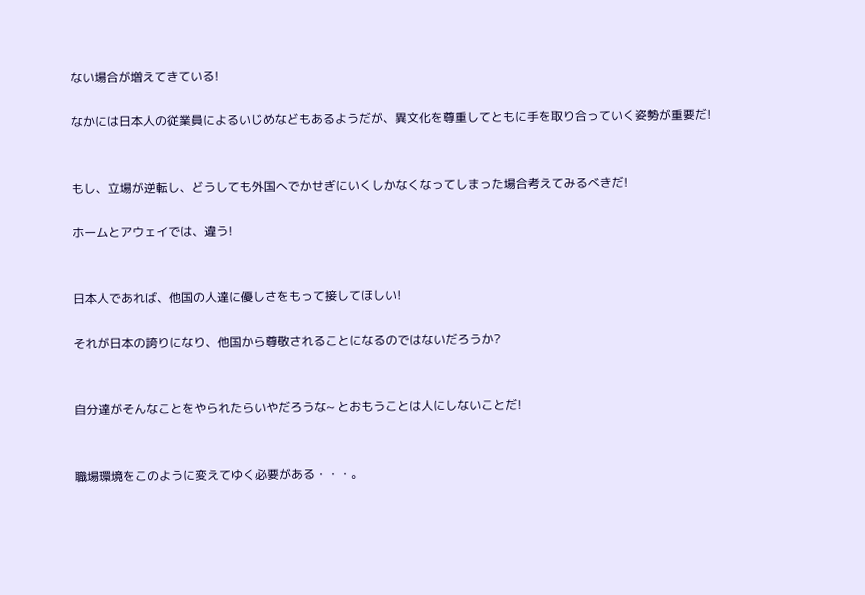ない場合が増えてきている!

なかには日本人の従業員によるいじめなどもあるようだが、異文化を尊重してともに手を取り合っていく姿勢が重要だ!


もし、立場が逆転し、どうしても外国へでかせぎにいくしかなくなってしまった場合考えてみるべきだ!

ホームとアウェイでは、違う!


日本人であれば、他国の人達に優しさをもって接してほしい!

それが日本の誇りになり、他国から尊敬されることになるのではないだろうか?


自分達がそんなことをやられたらいやだろうな~ とおもうことは人にしないことだ!


職場環境をこのように変えてゆく必要がある・・・。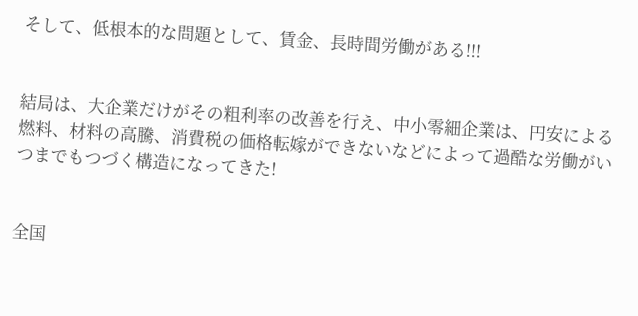そして、低根本的な問題として、賃金、長時間労働がある!!!


結局は、大企業だけがその粗利率の改善を行え、中小零細企業は、円安による燃料、材料の高騰、消費税の価格転嫁ができないなどによって過酷な労働がいつまでもつづく構造になってきた!


全国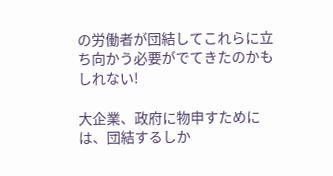の労働者が団結してこれらに立ち向かう必要がでてきたのかもしれない!

大企業、政府に物申すためには、団結するしか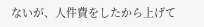ないが、人件費をしたから上げて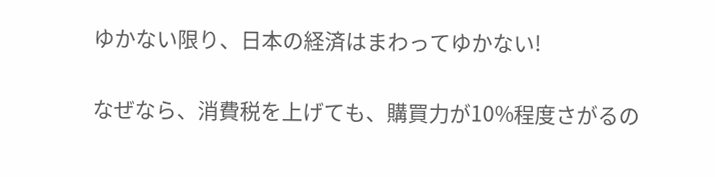ゆかない限り、日本の経済はまわってゆかない!

なぜなら、消費税を上げても、購買力が10%程度さがるの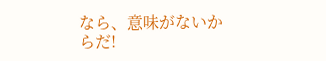なら、意味がないからだ!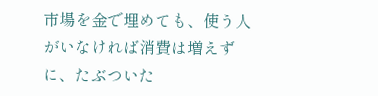市場を金で埋めても、使う人がいなければ消費は増えずに、たぶついた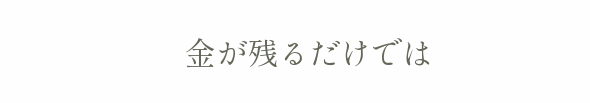金が残るだけでは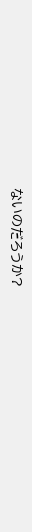ないのだろうか?